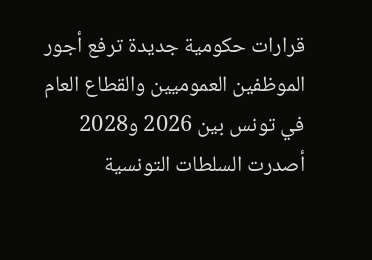قرارات حكومية جديدة ترفع أجور الموظفين العموميين والقطاع العام في تونس بين 2026 و2028
أصدرت السلطات التونسية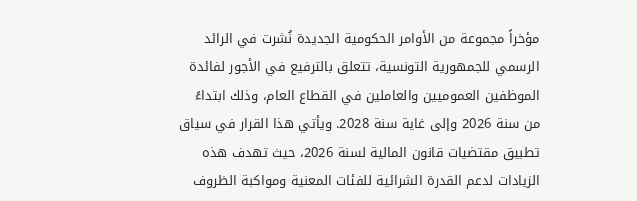مؤخراً مجموعة من الأوامر الحكومية الجديدة نُشرت في الرائد الرسمي للجمهورية التونسية، تتعلق بالترفيع في الأجور لفائدة الموظفين العموميين والعاملين في القطاع العام، وذلك ابتداءً من سنة 2026 وإلى غاية سنة 2028. ويأتي هذا القرار في سياق تطبيق مقتضيات قانون المالية لسنة 2026، حيث تهدف هذه الزيادات لدعم القدرة الشرائية للفئات المعنية ومواكبة الظروف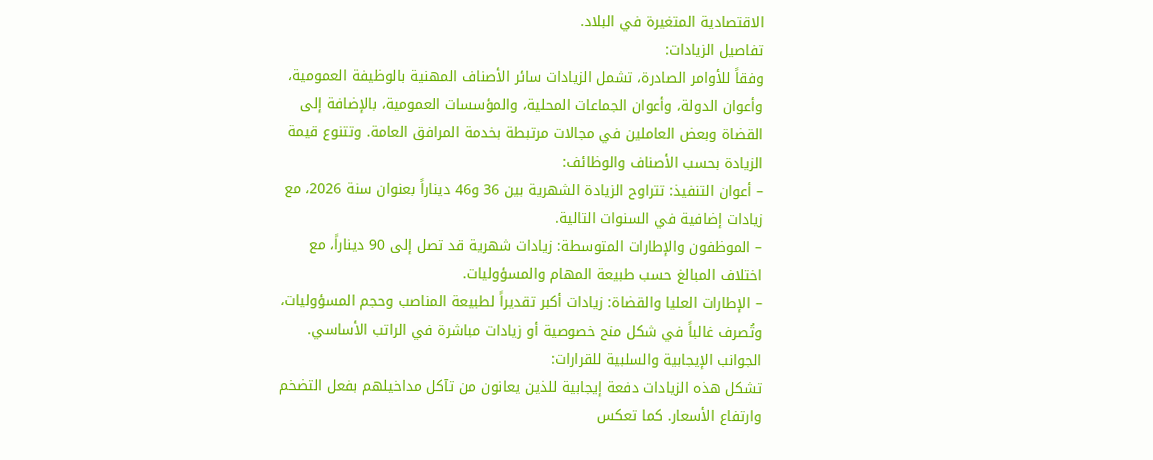الاقتصادية المتغيرة في البلاد.
تفاصيل الزيادات:
وفقاً للأوامر الصادرة، تشمل الزيادات سائر الأصناف المهنية بالوظيفة العمومية، وأعوان الدولة، وأعوان الجماعات المحلية، والمؤسسات العمومية، بالإضافة إلى القضاة وبعض العاملين في مجالات مرتبطة بخدمة المرافق العامة. وتتنوع قيمة الزيادة بحسب الأصناف والوظائف:
– أعوان التنفيذ: تتراوح الزيادة الشهرية بين 36 و46 ديناراً بعنوان سنة 2026، مع زيادات إضافية في السنوات التالية.
– الموظفون والإطارات المتوسطة: زيادات شهرية قد تصل إلى 90 ديناراً، مع اختلاف المبالغ حسب طبيعة المهام والمسؤوليات.
– الإطارات العليا والقضاة: زيادات أكبر تقديراً لطبيعة المناصب وحجم المسؤوليات، وتُصرف غالباً في شكل منح خصوصية أو زيادات مباشرة في الراتب الأساسي.
الجوانب الإيجابية والسلبية للقرارات:
تشكل هذه الزيادات دفعة إيجابية للذين يعانون من تآكل مداخيلهم بفعل التضخم وارتفاع الأسعار. كما تعكس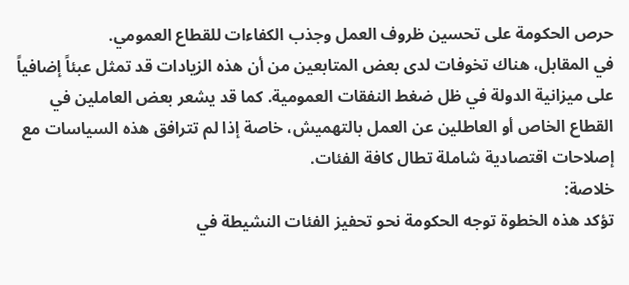حرص الحكومة على تحسين ظروف العمل وجذب الكفاءات للقطاع العمومي.
في المقابل، هناك تخوفات لدى بعض المتابعين من أن هذه الزيادات قد تمثل عبئاً إضافياً على ميزانية الدولة في ظل ضغط النفقات العمومية. كما قد يشعر بعض العاملين في القطاع الخاص أو العاطلين عن العمل بالتهميش، خاصة إذا لم تترافق هذه السياسات مع إصلاحات اقتصادية شاملة تطال كافة الفئات.
خلاصة:
تؤكد هذه الخطوة توجه الحكومة نحو تحفيز الفئات النشيطة في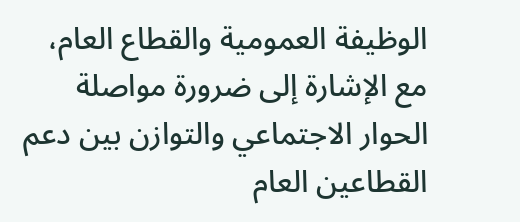الوظيفة العمومية والقطاع العام، مع الإشارة إلى ضرورة مواصلة الحوار الاجتماعي والتوازن بين دعم القطاعين العام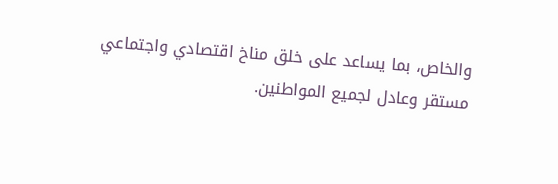والخاص، بما يساعد على خلق مناخ اقتصادي واجتماعي مستقر وعادل لجميع المواطنين.